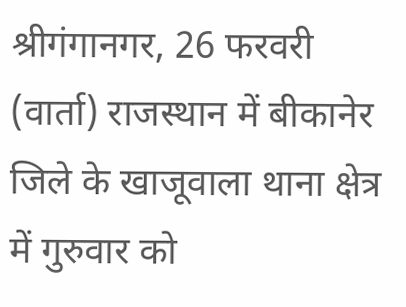श्रीगंगानगर, 26 फरवरी (वार्ता) राजस्थान में बीकानेर जिले के खाजूवाला थाना क्षेत्र में गुरुवार को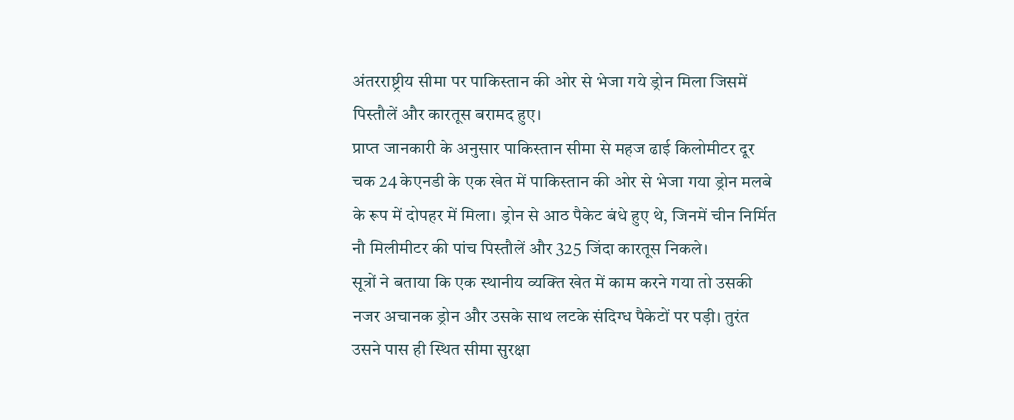अंतरराष्ट्रीय सीमा पर पाकिस्तान की ओर से भेजा गये ड्रोन मिला जिसमें पिस्तौलें और कारतूस बरामद हुए।
प्राप्त जानकारी के अनुसार पाकिस्तान सीमा से महज ढाई किलोमीटर दूर चक 24 केएनडी के एक खेत में पाकिस्तान की ओर से भेजा गया ड्रोन मलबे के रूप में दोपहर में मिला। ड्रोन से आठ पैकेट बंधे हुए थे, जिनमें चीन निर्मित नौ मिलीमीटर की पांच पिस्तौलें और 325 जिंदा कारतूस निकले।
सूत्रों ने बताया कि एक स्थानीय व्यक्ति खेत में काम करने गया तो उसकी नजर अचानक ड्रोन और उसके साथ लटके संदिग्ध पैकेटों पर पड़ी। तुरंत उसने पास ही स्थित सीमा सुरक्षा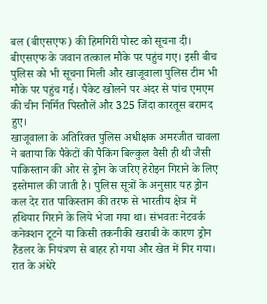बल (बीएसएफ) की हिमगिरी पोस्ट को सूचना दी। बीएसएफ के जवान तत्काल मौके पर पहुंच गए। इसी बीच पुलिस को भी सूचना मिली और खाजूवाला पुलिस टीम भी मौके पर पहुंच गई। पैकेट खोलने पर अंदर से पांच एमएम की चीन निर्मित पिस्तौलें और 325 जिंदा कारतूस बरामद हुए।
खाजूवाला के अतिरिक्त पुलिस अधीक्षक अमरजीत चावला ने बताया कि पैकेटों की पैकिंग बिल्कुल वैसी ही थी जैसी पाकिस्तान की ओर से ड्रोन के जरिए हेरोइन गिराने के लिए इस्तेमाल की जाती है। पुलिस सूत्रों के अनुसार यह ड्रोन कल देर रात पाकिस्तान की तरफ से भारतीय क्षेत्र में हथियार गिराने के लिये भेजा गया था। संभवतः नेटवर्क कनेक्शन टूटने या किसी तकनीकी खराबी के कारण ड्रोन हैंडलर के नियंत्रण से बाहर हो गया और खेत में गिर गया। रात के अंधेरे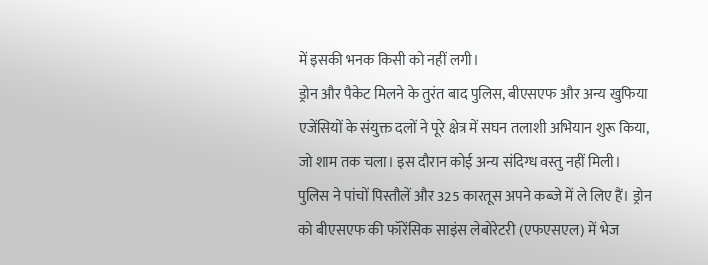में इसकी भनक किसी को नहीं लगी।
ड्रोन और पैकेट मिलने के तुरंत बाद पुलिस, बीएसएफ और अन्य खुफिया एजेंसियों के संयुक्त दलों ने पूरे क्षेत्र में सघन तलाशी अभियान शुरू किया, जो शाम तक चला। इस दौरान कोई अन्य संदिग्ध वस्तु नहीं मिली।
पुलिस ने पांचों पिस्तौलें और 325 कारतूस अपने कब्जे में ले लिए हैं। ड्रोन को बीएसएफ की फॉरेंसिक साइंस लेबोरेटरी (एफएसएल) में भेज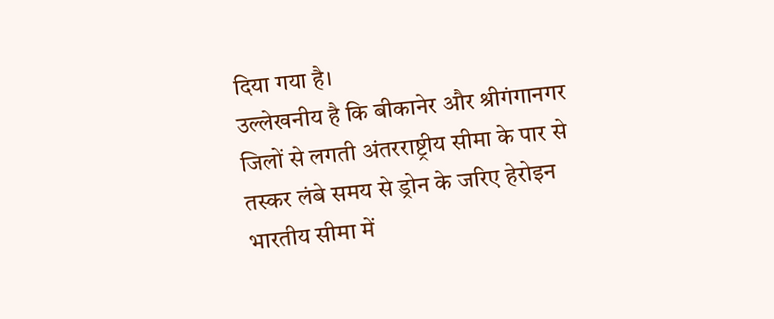दिया गया है।
उल्लेखनीय है कि बीकानेर और श्रीगंगानगर जिलों से लगती अंतरराष्ट्रीय सीमा के पार से तस्कर लंबे समय से ड्रोन के जरिए हेरोइन भारतीय सीमा में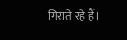गिराते रहे हैं।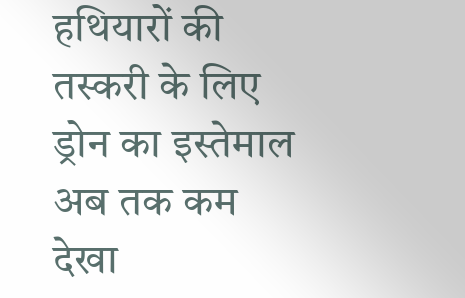हथियारों की तस्करी के लिए ड्रोन का इस्तेमाल अब तक कम देखा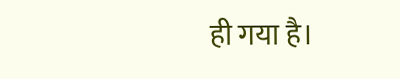ही गया है।